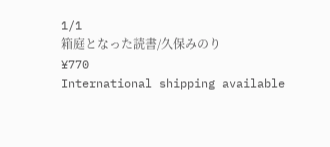1/1
箱庭となった読書/久保みのり
¥770
International shipping available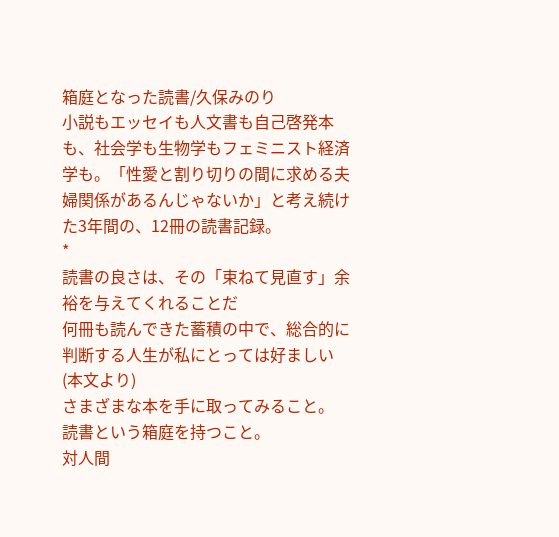箱庭となった読書/久保みのり
小説もエッセイも人文書も自己啓発本も、社会学も生物学もフェミニスト経済学も。「性愛と割り切りの間に求める夫婦関係があるんじゃないか」と考え続けた3年間の、12冊の読書記録。
*
読書の良さは、その「束ねて見直す」余裕を与えてくれることだ
何冊も読んできた蓄積の中で、総合的に判断する人生が私にとっては好ましい
(本文より)
さまざまな本を手に取ってみること。
読書という箱庭を持つこと。
対人間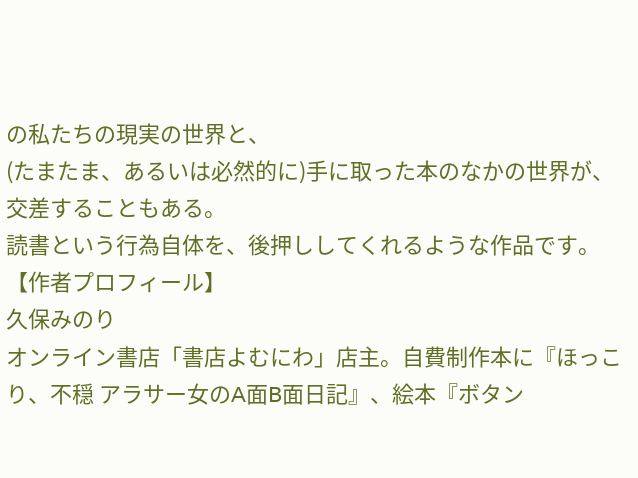の私たちの現実の世界と、
(たまたま、あるいは必然的に)手に取った本のなかの世界が、交差することもある。
読書という行為自体を、後押ししてくれるような作品です。
【作者プロフィール】
久保みのり
オンライン書店「書店よむにわ」店主。自費制作本に『ほっこり、不穏 アラサー女のA面B面日記』、絵本『ボタン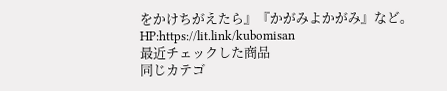をかけちがえたら』『かがみよかがみ』など。
HP:https://lit.link/kubomisan
最近チェックした商品
同じカテゴ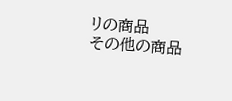リの商品
その他の商品